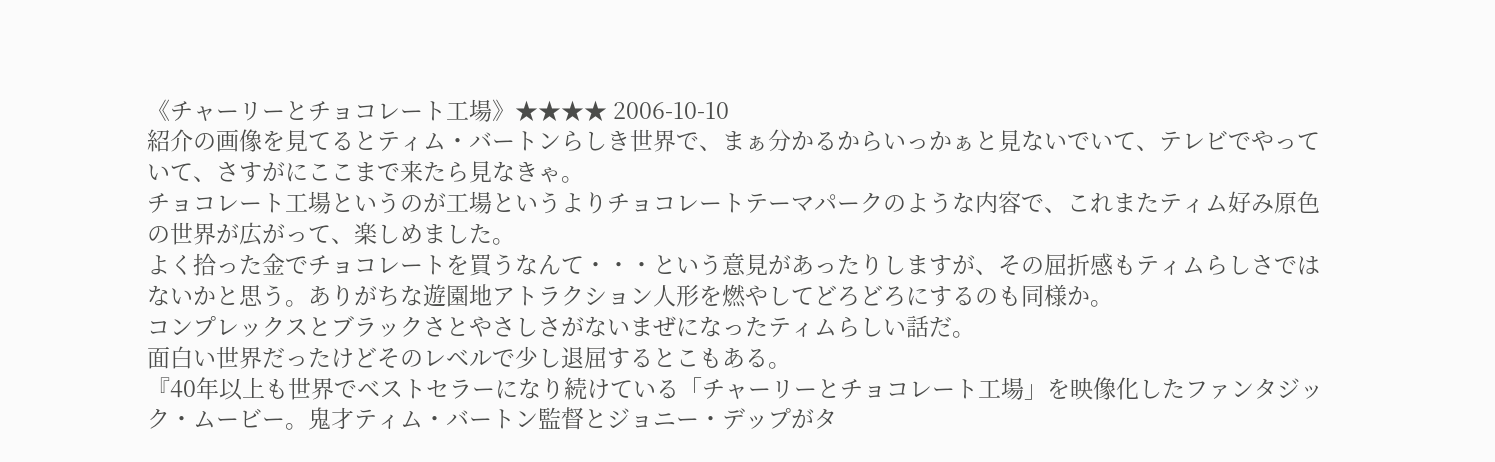《チャーリーとチョコレート工場》★★★★ 2006-10-10
紹介の画像を見てるとティム・バートンらしき世界で、まぁ分かるからいっかぁと見ないでいて、テレビでやっていて、さすがにここまで来たら見なきゃ。
チョコレート工場というのが工場というよりチョコレートテーマパークのような内容で、これまたティム好み原色の世界が広がって、楽しめました。
よく拾った金でチョコレートを買うなんて・・・という意見があったりしますが、その屈折感もティムらしさではないかと思う。ありがちな遊園地アトラクション人形を燃やしてどろどろにするのも同様か。
コンプレックスとブラックさとやさしさがないまぜになったティムらしい話だ。
面白い世界だったけどそのレベルで少し退屈するとこもある。
『40年以上も世界でベストセラーになり続けている「チャーリーとチョコレート工場」を映像化したファンタジック・ムービー。鬼才ティム・バートン監督とジョニー・デップがタ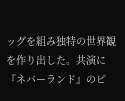ッグを組み独特の世界観を作り出した。共演に『ネバーランド』のピ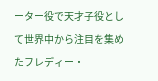ーター役で天才子役として世界中から注目を集めたフレディー・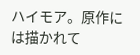ハイモア。原作には描かれて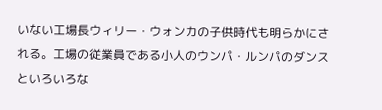いない工場長ウィリー・ウォンカの子供時代も明らかにされる。工場の従業員である小人のウンパ・ルンパのダンスといろいろな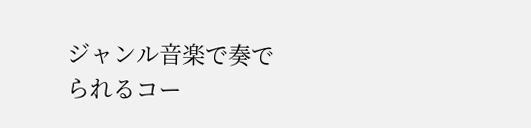ジャンル音楽で奏でられるコー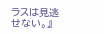ラスは見逃せない。』